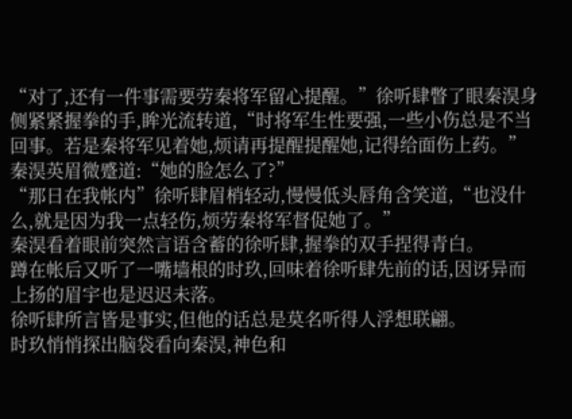“对了,还有一件事需要劳秦将军留心提醒。”徐听肆瞥了眼秦淏身侧紧紧握拳的手,眸光流转道,“时将军生性要强,一些小伤总是不当回事。若是秦将军见着她,烦请再提醒提醒她,记得给面伤上药。”
秦淏英眉微蹙道:“她的脸怎么了?”
“那日在我帐内”徐听肆眉梢轻动,慢慢低头唇角含笑道,“也没什么,就是因为我一点轻伤,烦劳秦将军督促她了。”
秦淏看着眼前突然言语含蓄的徐听肆,握拳的双手捏得青白。
蹲在帐后又听了一嘴墙根的时玖,回味着徐听肆先前的话,因讶异而上扬的眉宇也是迟迟未落。
徐听肆所言皆是事实,但他的话总是莫名听得人浮想联翩。
时玖悄悄探出脑袋看向秦淏,神色和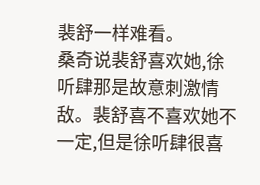裴舒一样难看。
桑奇说裴舒喜欢她,徐听肆那是故意刺激情敌。裴舒喜不喜欢她不一定,但是徐听肆很喜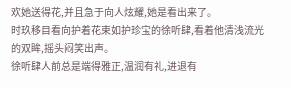欢她送得花,并且急于向人炫耀,她是看出来了。
时玖移目看向护着花束如护珍宝的徐听肆,看着他清浅流光的双眸,摇头闷笑出声。
徐听肆人前总是端得雅正,温润有礼,进退有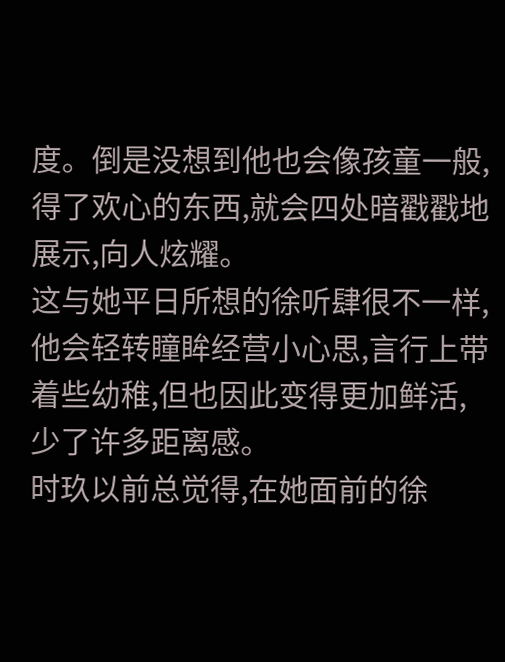度。倒是没想到他也会像孩童一般,得了欢心的东西,就会四处暗戳戳地展示,向人炫耀。
这与她平日所想的徐听肆很不一样,他会轻转瞳眸经营小心思,言行上带着些幼稚,但也因此变得更加鲜活,少了许多距离感。
时玖以前总觉得,在她面前的徐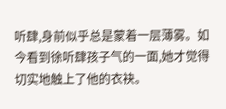听肆,身前似乎总是蒙着一层薄雾。如今看到徐听肆孩子气的一面,她才觉得切实地触上了他的衣袂。